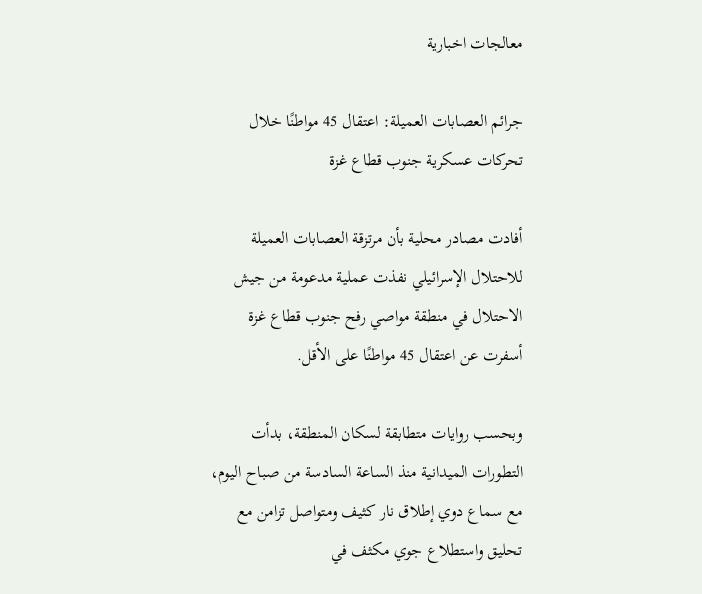معالجات اخبارية

جرائم العصابات العميلة: اعتقال 45 مواطنًا خلال تحركات عسكرية جنوب قطاع غزة

أفادت مصادر محلية بأن مرتزقة العصابات العميلة للاحتلال الإسرائيلي نفذت عملية مدعومة من جيش الاحتلال في منطقة مواصي رفح جنوب قطاع غزة أسفرت عن اعتقال 45 مواطنًا على الأقل.

وبحسب روايات متطابقة لسكان المنطقة، بدأت التطورات الميدانية منذ الساعة السادسة من صباح اليوم، مع سماع دوي إطلاق نار كثيف ومتواصل تزامن مع تحليق واستطلاع جوي مكثف في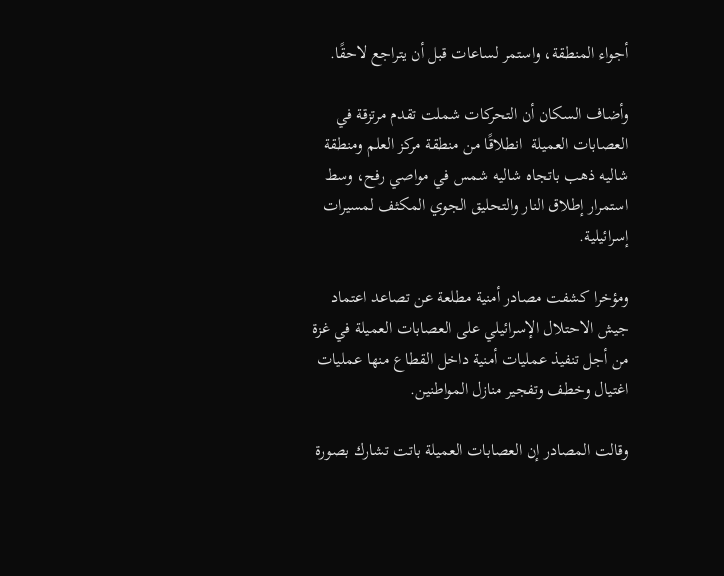أجواء المنطقة، واستمر لساعات قبل أن يتراجع لاحقًا.

وأضاف السكان أن التحركات شملت تقدم مرتزقة في العصابات العميلة  انطلاقًا من منطقة مركز العلم ومنطقة شاليه ذهب باتجاه شاليه شمس في مواصي رفح، وسط استمرار إطلاق النار والتحليق الجوي المكثف لمسيرات إسرائيلية.

ومؤخرا كشفت مصادر أمنية مطلعة عن تصاعد اعتماد جيش الاحتلال الإسرائيلي على العصابات العميلة في غزة من أجل تنفيذ عمليات أمنية داخل القطاع منها عمليات اغتيال وخطف وتفجير منازل المواطنين.

وقالت المصادر إن العصابات العميلة باتت تشارك بصورة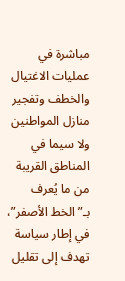مباشرة في عمليات الاغتيال والخطف وتفجير منازل المواطنين ولا سيما في المناطق القريبة من ما يُعرف بـ”الخط الأصفر”، في إطار سياسة تهدف إلى تقليل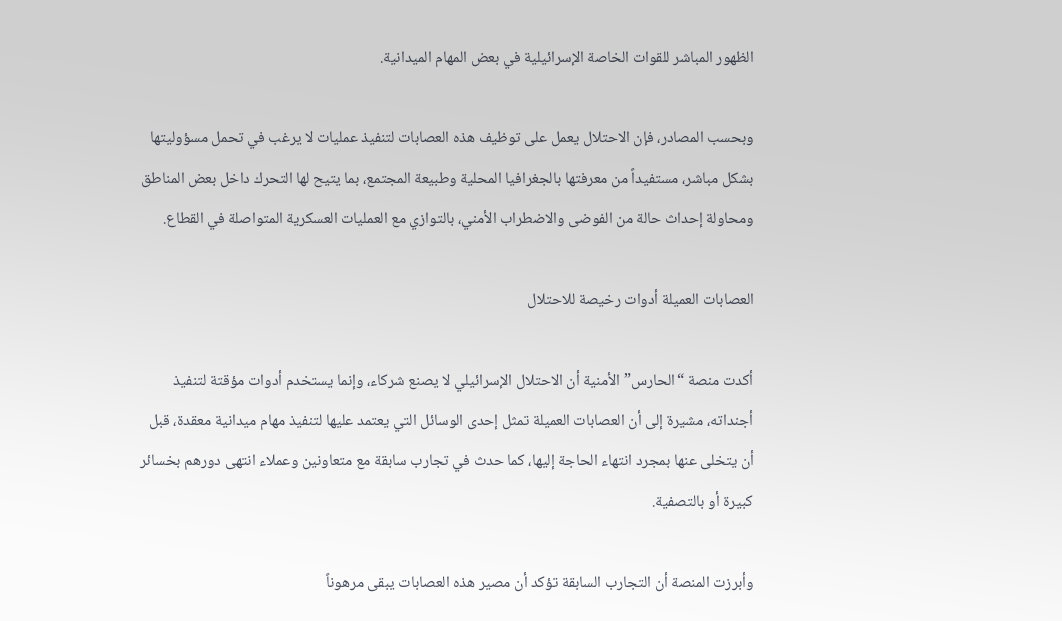الظهور المباشر للقوات الخاصة الإسرائيلية في بعض المهام الميدانية.

وبحسب المصادر، فإن الاحتلال يعمل على توظيف هذه العصابات لتنفيذ عمليات لا يرغب في تحمل مسؤوليتها بشكل مباشر، مستفيداً من معرفتها بالجغرافيا المحلية وطبيعة المجتمع، بما يتيح لها التحرك داخل بعض المناطق ومحاولة إحداث حالة من الفوضى والاضطراب الأمني، بالتوازي مع العمليات العسكرية المتواصلة في القطاع.

العصابات العميلة أدوات رخيصة للاحتلال

أكدت منصة “الحارس” الأمنية أن الاحتلال الإسرائيلي لا يصنع شركاء، وإنما يستخدم أدوات مؤقتة لتنفيذ أجنداته، مشيرة إلى أن العصابات العميلة تمثل إحدى الوسائل التي يعتمد عليها لتنفيذ مهام ميدانية معقدة، قبل أن يتخلى عنها بمجرد انتهاء الحاجة إليها، كما حدث في تجارب سابقة مع متعاونين وعملاء انتهى دورهم بخسائر كبيرة أو بالتصفية.

وأبرزت المنصة أن التجارب السابقة تؤكد أن مصير هذه العصابات يبقى مرهوناً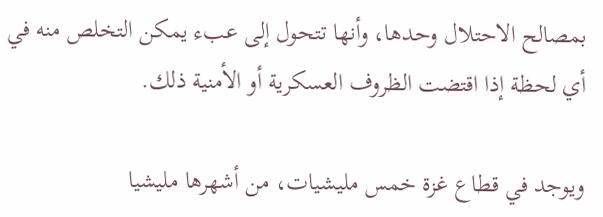بمصالح الاحتلال وحدها، وأنها تتحول إلى عبء يمكن التخلص منه في أي لحظة إذا اقتضت الظروف العسكرية أو الأمنية ذلك.

ويوجد في قطاع غزة خمس مليشيات، من أشهرها مليشيا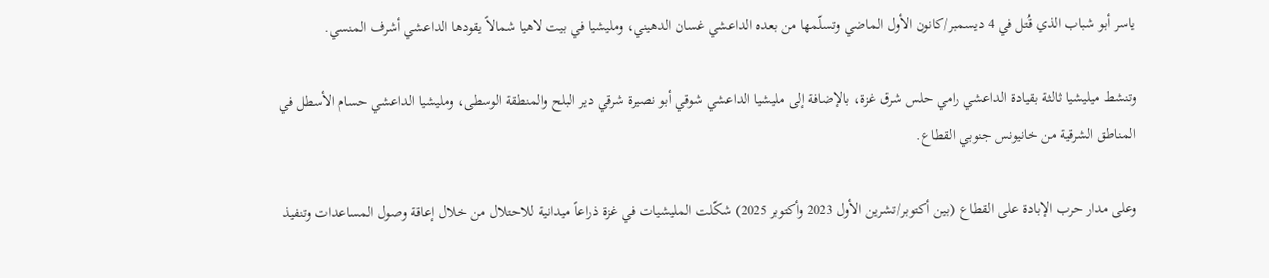ياسر أبو شباب الذي قُتل في 4 ديسمبر/كانون الأول الماضي وتسلّمها من بعده الداعشي غسان الدهيني، ومليشيا في بيت لاهيا شمالاً يقودها الداعشي أشرف المنسي.

وتنشط ميليشيا ثالثة بقيادة الداعشي رامي حلس شرق غزة، بالإضافة إلى مليشيا الداعشي شوقي أبو نصيرة شرقي دير البلح والمنطقة الوسطى، ومليشيا الداعشي حسام الأسطل في المناطق الشرقية من خانيونس جنوبي القطاع.

وعلى مدار حرب الإبادة على القطاع (بين أكتوبر/تشرين الأول 2023 وأكتوبر 2025) شكّلت المليشيات في غزة ذراعاً ميدانية للاحتلال من خلال إعاقة وصول المساعدات وتنفيذ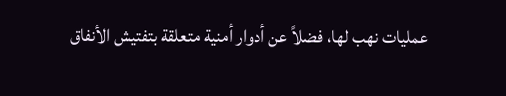عمليات نهب لها، فضلاً عن أدوار أمنية متعلقة بتفتيش الأنفاق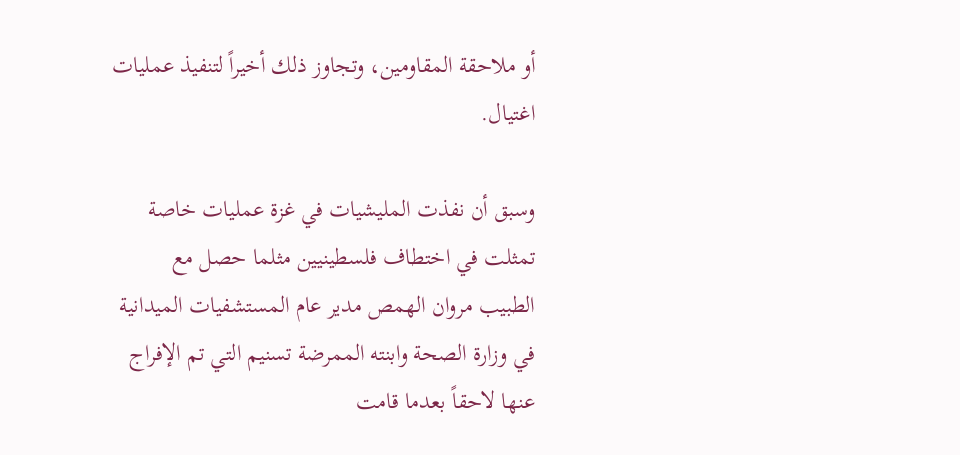أو ملاحقة المقاومين، وتجاوز ذلك أخيراً لتنفيذ عمليات اغتيال.

وسبق أن نفذت المليشيات في غزة عمليات خاصة تمثلت في اختطاف فلسطينيين مثلما حصل مع الطبيب مروان الهمص مدير عام المستشفيات الميدانية في وزارة الصحة وابنته الممرضة تسنيم التي تم الإفراج عنها لاحقاً بعدما قامت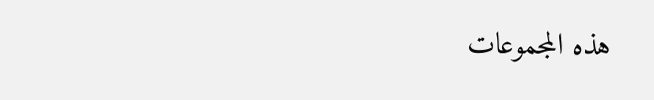هذه المجموعات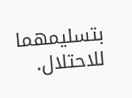بتسليمهما للاحتلال.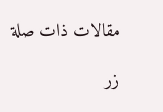مقالات ذات صلة

زر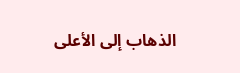الذهاب إلى الأعلى